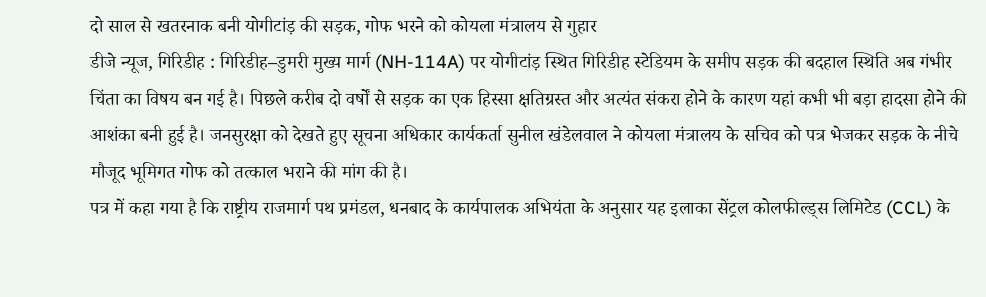दो साल से खतरनाक बनी योगीटांड़ की सड़क, गोफ भरने को कोयला मंत्रालय से गुहार
डीजे न्यूज, गिरिडीह : गिरिडीह–डुमरी मुख्य मार्ग (NH-114A) पर योगीटांड़ स्थित गिरिडीह स्टेडियम के समीप सड़क की बदहाल स्थिति अब गंभीर चिंता का विषय बन गई है। पिछले करीब दो वर्षों से सड़क का एक हिस्सा क्षतिग्रस्त और अत्यंत संकरा होने के कारण यहां कभी भी बड़ा हादसा होने की आशंका बनी हुई है। जनसुरक्षा को देखते हुए सूचना अधिकार कार्यकर्ता सुनील खंडेलवाल ने कोयला मंत्रालय के सचिव को पत्र भेजकर सड़क के नीचे मौजूद भूमिगत गोफ को तत्काल भराने की मांग की है।
पत्र में कहा गया है कि राष्ट्रीय राजमार्ग पथ प्रमंडल, धनबाद के कार्यपालक अभियंता के अनुसार यह इलाका सेंट्रल कोलफील्ड्स लिमिटेड (CCL) के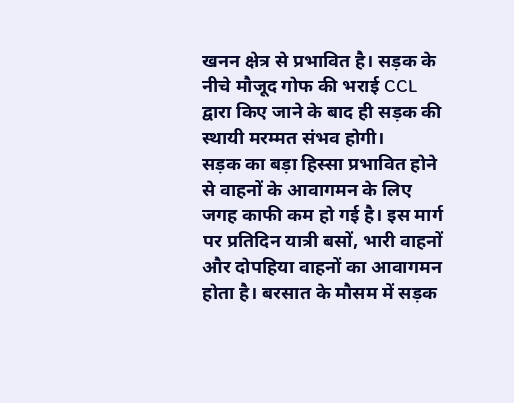खनन क्षेत्र से प्रभावित है। सड़क के नीचे मौजूद गोफ की भराई CCL द्वारा किए जाने के बाद ही सड़क की स्थायी मरम्मत संभव होगी।
सड़क का बड़ा हिस्सा प्रभावित होने से वाहनों के आवागमन के लिए जगह काफी कम हो गई है। इस मार्ग पर प्रतिदिन यात्री बसों, भारी वाहनों और दोपहिया वाहनों का आवागमन होता है। बरसात के मौसम में सड़क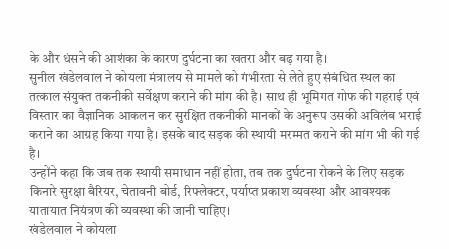के और धंसने की आशंका के कारण दुर्घटना का खतरा और बढ़ गया है।
सुनील खंडेलवाल ने कोयला मंत्रालय से मामले को गंभीरता से लेते हुए संबंधित स्थल का तत्काल संयुक्त तकनीकी सर्वेक्षण कराने की मांग की है। साथ ही भूमिगत गोफ की गहराई एवं विस्तार का वैज्ञानिक आकलन कर सुरक्षित तकनीकी मानकों के अनुरूप उसकी अविलंब भराई कराने का आग्रह किया गया है। इसके बाद सड़क की स्थायी मरम्मत कराने की मांग भी की गई है।
उन्होंने कहा कि जब तक स्थायी समाधान नहीं होता, तब तक दुर्घटना रोकने के लिए सड़क किनारे सुरक्षा बैरियर, चेतावनी बोर्ड, रिफ्लेक्टर, पर्याप्त प्रकाश व्यवस्था और आवश्यक यातायात नियंत्रण की व्यवस्था की जानी चाहिए।
खंडेलवाल ने कोयला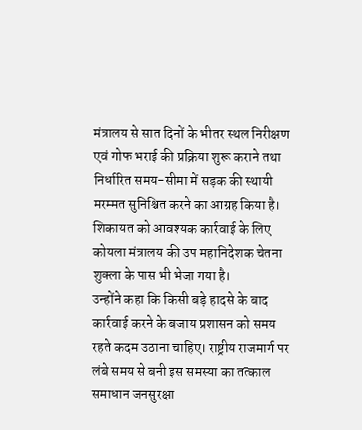मंत्रालय से सात दिनों के भीतर स्थल निरीक्षण एवं गोफ भराई की प्रक्रिया शुरू कराने तथा निर्धारित समय-सीमा में सड़क की स्थायी मरम्मत सुनिश्चित करने का आग्रह किया है। शिकायत को आवश्यक कार्रवाई के लिए कोयला मंत्रालय की उप महानिदेशक चेतना शुक्ला के पास भी भेजा गया है।
उन्होंने कहा कि किसी बड़े हादसे के बाद कार्रवाई करने के बजाय प्रशासन को समय रहते कदम उठाना चाहिए। राष्ट्रीय राजमार्ग पर लंबे समय से बनी इस समस्या का तत्काल समाधान जनसुरक्षा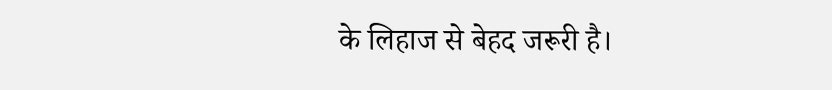के लिहाज से बेहद जरूरी है।